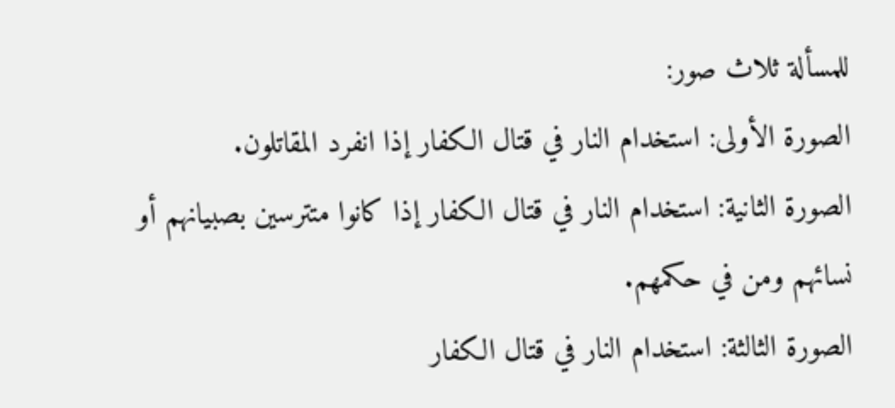للمسألة ثلاث صور:
الصورة الأولى: استخدام النار في قتال الكفار إذا انفرد المقاتلون.
الصورة الثانية: استخدام النار في قتال الكفار إذا كانوا متترسين بصبيانهم أو نسائهم ومن في حكمهم.
الصورة الثالثة: استخدام النار في قتال الكفار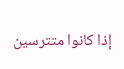إذا كانوا متترسين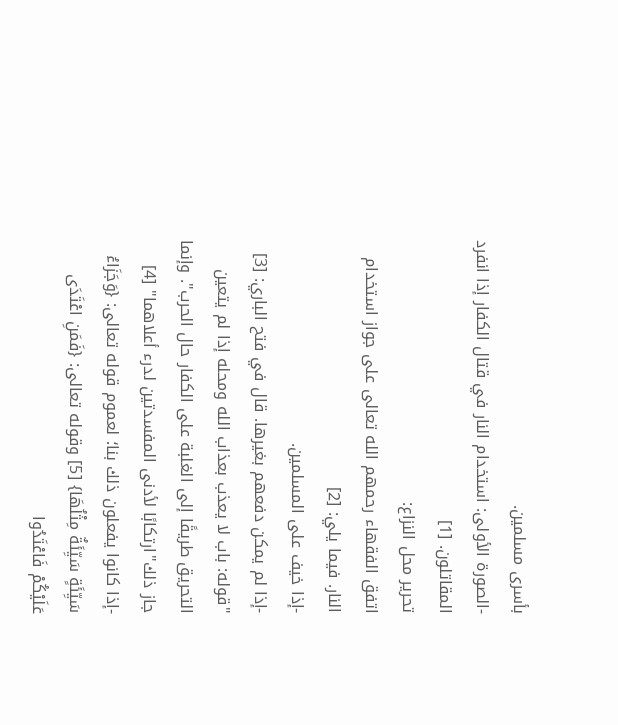بأسرى مسلمين.
-الصورة الأولى: استخدام النار في قتال الكفار إذا انفرد المقاتلون. [1]
تحرير محل النزاع:
اتفق الفقهاء رحمهم الله تعالى على جواز استخدام النار. فيما يلي: [2]
-إذا خيف على المسلمين.
-إذا لم يمكن دفعهم بغيرها. قال في فتح الباري: [3] "قوله: باب لا يعذب بعذاب الله ومحله إذا لم يتعين التحريق طريقًا إلى الغلبة على الكفار حال الحرب". وإنما جاز ذلك"ارتكابًا لأدنى المفسدتين لدرء أعلاهما" [4]
-إذا كانوا يفعلون ذلك بنا؛ لعموم قوله تعالى: {وَجَزَاءُ سَيِّئَةٍ سَيِّئَةٌ مِثْلُهَا} [5] وقوله تعالى: {فَمَنِ اعْتَدَى عَلَيْكُمْ فَاعْتَدُوا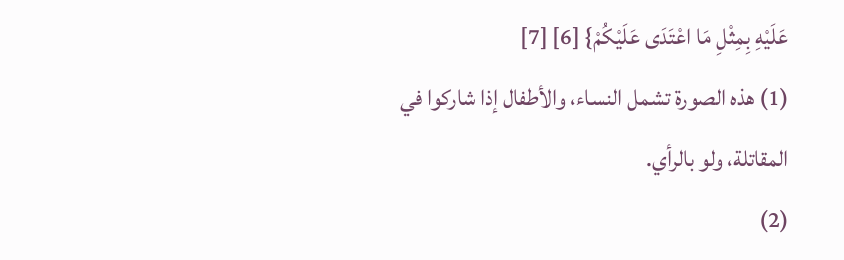عَلَيْهِ بِمِثْلِ مَا اعْتَدَى عَلَيْكُمْ} [6] [7]
(1) هذه الصورة تشمل النساء، والأطفال إذا شاركوا في المقاتلة، ولو بالرأي.
(2)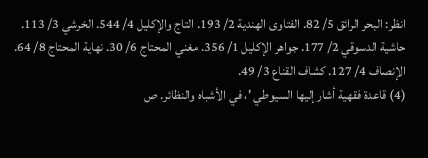انظر: البحر الرائق 5/ 82. الفتاوى الهندية 2/ 193. التاج والإكليل 4/ 544. الخرشي 3/ 113. حاشية الدسوقي 2/ 177. جواهر الإكليل 1/ 356. مغني المحتاج 6/ 30. نهاية المحتاج 8/ 64. الإنصاف 4/ 127. كشاف القناع 3/ 49.
(4) قاعدة فقهية أشار إليها السيوطي '، في الأشباه والنظائر. ص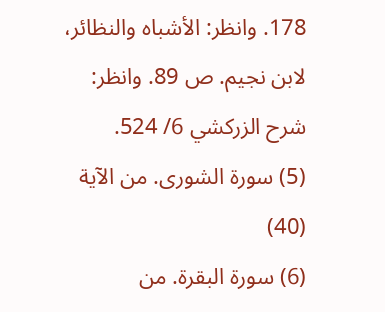178. وانظر: الأشباه والنظائر، لابن نجيم. ص 89. وانظر: شرح الزركشي 6/ 524.
(5) سورة الشورى. من الآية (40)
(6) سورة البقرة. من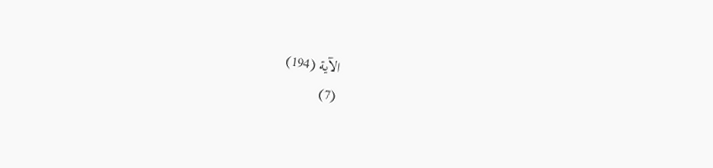الآية (194)
(7)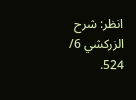انظر: شرح الزركشي 6/ 524.